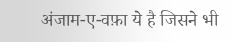अंजाम-ए-वफ़ा ये है जिसने भी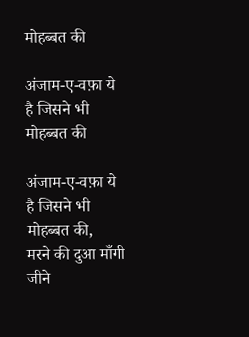मोहब्बत की

अंजाम-ए-वफ़ा ये है जिसने भी मोहब्बत की

अंजाम-ए-वफ़ा ये है जिसने भी मोहब्बत की,
मरने की दुआ माँगी जीने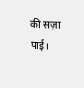की सज़ा पाई।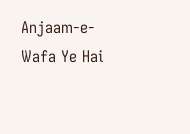Anjaam-e-Wafa Ye Hai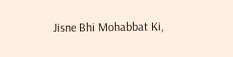Jisne Bhi Mohabbat Ki,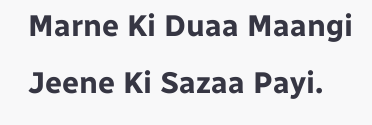Marne Ki Duaa Maangi Jeene Ki Sazaa Payi.